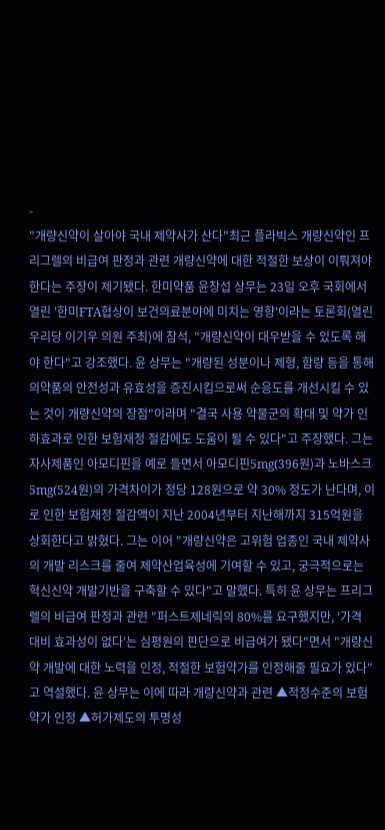-
"개량신약이 살아야 국내 제약사가 산다"최근 플라빅스 개량신약인 프리그렐의 비급여 판정과 관련 개량신약에 대한 적절한 보상이 이뤄져야 한다는 주장이 제기됐다. 한미약품 윤창섭 상무는 23일 오후 국회에서 열린 '한미FTA협상이 보건의료분야에 미치는 영향'이라는 토론회(열린우리당 이기우 의원 주최)에 참석, "개량신약이 대우받을 수 있도록 해야 한다"고 강조했다. 윤 상무는 "개량된 성분이나 제형, 함량 등을 통해 의약품의 안전성과 유효성을 증진시킴으로써 순응도를 개선시킬 수 있는 것이 개량신약의 장점"이라며 "결국 사용 약물군의 확대 및 약가 인하효과로 인한 보험재정 절감에도 도움이 될 수 있다"고 주장했다. 그는 자사제품인 아모디핀을 예로 들면서 아모디핀5mg(396원)과 노바스크5mg(524원)의 가격차이가 정당 128원으로 약 30% 정도가 난다며, 이로 인한 보험재정 절감액이 지난 2004년부터 지난해까지 315억원을 상회한다고 밝혔다. 그는 이어 "개량신약은 고위험 업종인 국내 제약사의 개발 리스크를 줄여 제약산업육성에 기여할 수 있고, 궁극적으로는 혁신신약 개발기반을 구축할 수 있다"고 말했다. 특히 윤 상무는 프리그렐의 비급여 판정과 관련 "퍼스트제네릭의 80%를 요구했지만, '가격 대비 효과성이 없다'는 심평원의 판단으로 비급여가 됐다"면서 "개량신약 개발에 대한 노력을 인정, 적절한 보험약가를 인정해줄 필요가 있다"고 역설했다. 윤 상무는 이에 따라 개량신약과 관련 ▲적정수준의 보험약가 인정 ▲허가제도의 투명성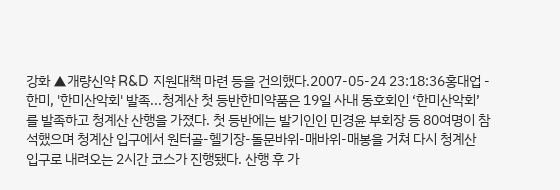강화 ▲개량신약 R&D 지원대책 마련 등을 건의했다.2007-05-24 23:18:36홍대업 -
한미, '한미산악회' 발족...청계산 첫 등반한미약품은 19일 사내 동호회인 ‘한미산악회’를 발족하고 청계산 산행을 가졌다. 첫 등반에는 발기인인 민경윤 부회장 등 80여명이 참석했으며 청계산 입구에서 원터골-헬기장-돌문바위-매바위-매봉을 거쳐 다시 청계산 입구로 내려오는 2시간 코스가 진행됐다. 산행 후 가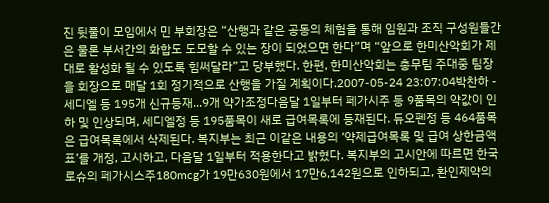진 뒷풀이 모임에서 민 부회장은 “산행과 같은 공동의 체험을 통해 임원과 조직 구성원들간은 물론 부서간의 화합도 도모할 수 있는 장이 되었으면 한다”며 “앞으로 한미산악회가 제대로 활성화 될 수 있도록 힘써달라”고 당부했다. 한편, 한미산악회는 총무팀 주대중 팀장을 회장으로 매달 1회 정기적으로 산행을 가질 계획이다.2007-05-24 23:07:04박찬하 -
세디엘 등 195개 신규등재...9개 약가조정다음달 1일부터 페가시주 등 9품목의 약값이 인하 및 인상되며, 세디엘정 등 195품목이 새로 급여목록에 등재된다. 듀오펜정 등 464품목은 급여목록에서 삭제된다. 복지부는 최근 이같은 내용의 ‘약제급여목록 및 급여 상한금액표’를 개정, 고시하고, 다음달 1일부터 적용한다고 밝혔다. 복지부의 고시안에 따르면 한국로슈의 페가시스주180mcg가 19만630원에서 17만6,142원으로 인하되고, 환인제약의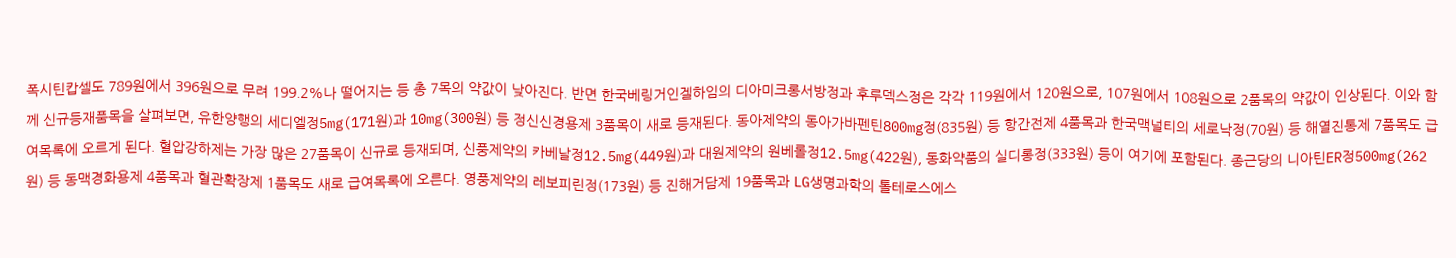폭시틴캅셀도 789원에서 396원으로 무려 199.2%나 떨어지는 등 총 7목의 약값이 낮아진다. 반면 한국베링거인겔하임의 디아미크롱서방정과 후루덱스정은 각각 119원에서 120원으로, 107원에서 108원으로 2품목의 약값이 인상된다. 이와 함께 신규등재품목을 살펴보면, 유한양행의 세디엘정5mg(171원)과 10mg(300원) 등 정신신경용제 3품목이 새로 등재된다. 동아제약의 동아가바펜틴800mg정(835원) 등 항간전제 4품목과 한국맥널티의 세로낙정(70원) 등 해열진통제 7품목도 급여목록에 오르게 된다. 혈압강하제는 가장 많은 27품목이 신규로 등재되며, 신풍제약의 카베날정12.5mg(449원)과 대원제약의 원베롤정12.5mg(422원), 동화약품의 실디롱정(333원) 등이 여기에 포함된다. 종근당의 니아틴ER정500mg(262원) 등 동맥경화용제 4품목과 혈관확장제 1품목도 새로 급여목록에 오른다. 영풍제약의 레보피린정(173원) 등 진해거담제 19품목과 LG생명과학의 톨테로스에스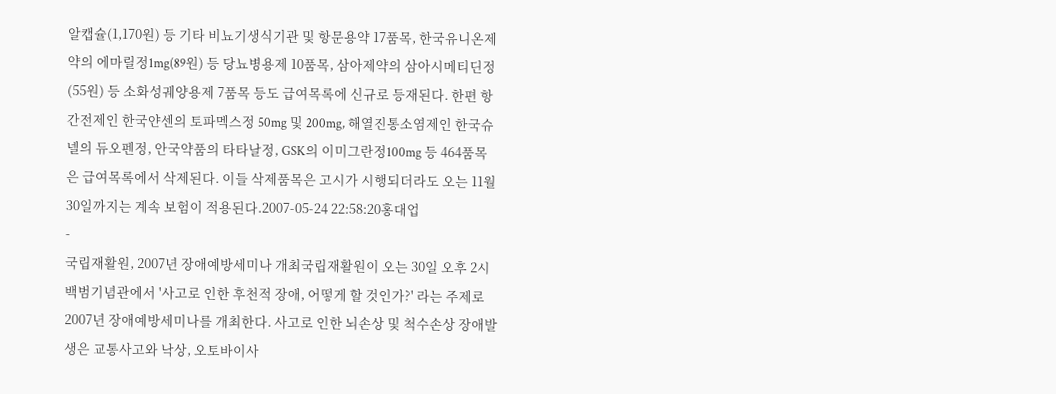알캡슐(1,170원) 등 기타 비뇨기생식기관 및 항문용약 17품목, 한국유니온제약의 에마릴정1mg(89원) 등 당뇨병용제 10품목, 삼아제약의 삼아시메티딘정(55원) 등 소화성궤양용제 7품목 등도 급여목록에 신규로 등재된다. 한편 항간전제인 한국얀센의 토파멕스정 50mg 및 200mg, 해열진통소염제인 한국슈넬의 듀오펜정, 안국약품의 타타날정, GSK의 이미그란정100mg 등 464품목은 급여목록에서 삭제된다. 이들 삭제품목은 고시가 시행되더라도 오는 11월30일까지는 계속 보험이 적용된다.2007-05-24 22:58:20홍대업
-
국립재활원, 2007년 장애예방세미나 개최국립재활원이 오는 30일 오후 2시 백범기념관에서 '사고로 인한 후천적 장애, 어떻게 할 것인가?' 라는 주제로 2007년 장애예방세미나를 개최한다. 사고로 인한 뇌손상 및 척수손상 장애발생은 교통사고와 낙상, 오토바이사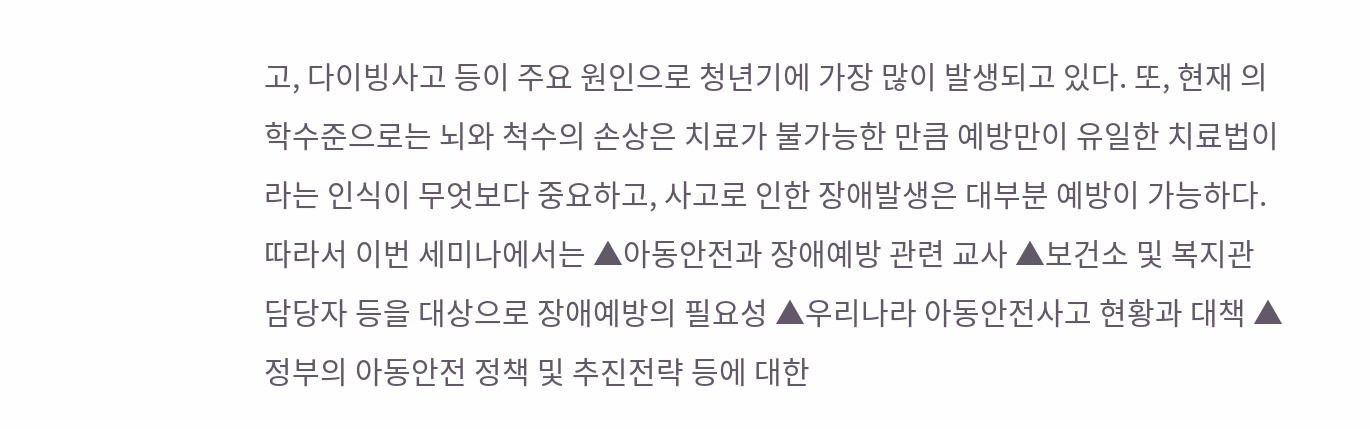고, 다이빙사고 등이 주요 원인으로 청년기에 가장 많이 발생되고 있다. 또, 현재 의학수준으로는 뇌와 척수의 손상은 치료가 불가능한 만큼 예방만이 유일한 치료법이라는 인식이 무엇보다 중요하고, 사고로 인한 장애발생은 대부분 예방이 가능하다. 따라서 이번 세미나에서는 ▲아동안전과 장애예방 관련 교사 ▲보건소 및 복지관 담당자 등을 대상으로 장애예방의 필요성 ▲우리나라 아동안전사고 현황과 대책 ▲정부의 아동안전 정책 및 추진전략 등에 대한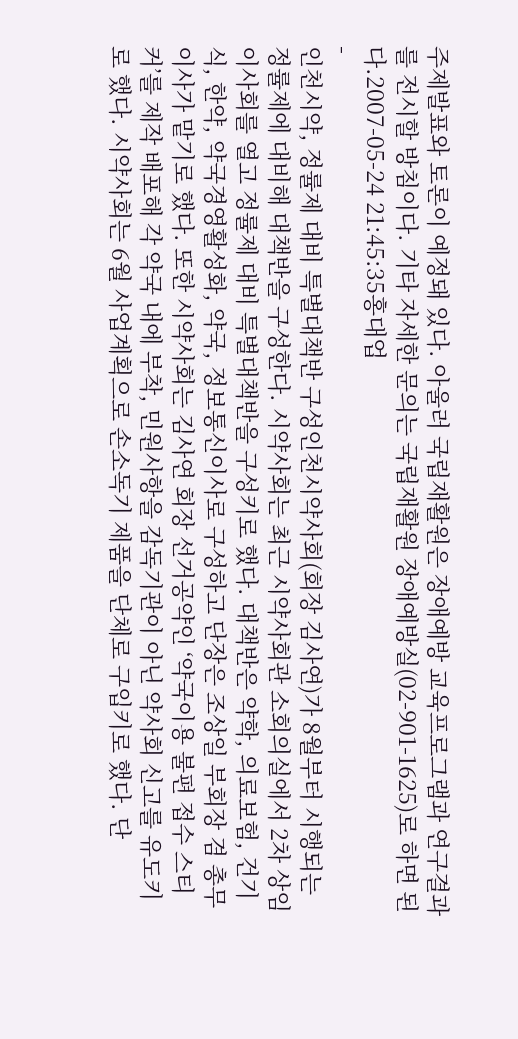주제발표와 토론이 예정돼 있다. 아울러 국립재활원은 장애예방 교육프로그램과 연구결과를 전시할 방침이다. 기타 자세한 문의는 국립재활원 장애예방실(02-901-1625)로 하면 된다.2007-05-24 21:45:35홍대업
-
인천시약, 정률제 대비 특별대책반 구성인천시약사회(회장 김사연)가 8월부터 시행되는 정률제에 대비해 대책반을 구성한다. 시약사회는 최근 시약사회관 소회의실에서 2차 상임이사회를 열고 정률제 대비 특별대책반을 구성키로 했다. 대책반은 약학, 의료보험, 건기식, 한약, 약국경영활성화, 약국, 정보통신이사로 구성하고 단장은 조상일 부회장 겸 총무이사가 맡기로 했다. 또한 시약사회는 김사연 회장 선거공약인 ‘약국이용 불편 접수 스티커’를 제작 배포해 각 약국 내에 부착, 민원사항을 감독기관이 아닌 약사회 신고를 유도키로 했다. 시약사회는 6월 사업계획으로 손소독기 제품을 단체로 구입키로 했다. 단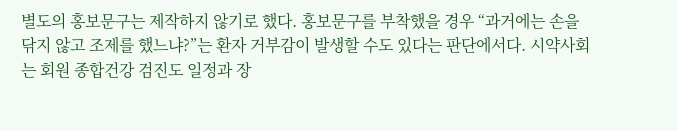별도의 홍보문구는 제작하지 않기로 했다. 홍보문구를 부착했을 경우 “과거에는 손을 닦지 않고 조제를 했느냐?”는 환자 거부감이 발생할 수도 있다는 판단에서다. 시약사회는 회원 종합건강 검진도 일정과 장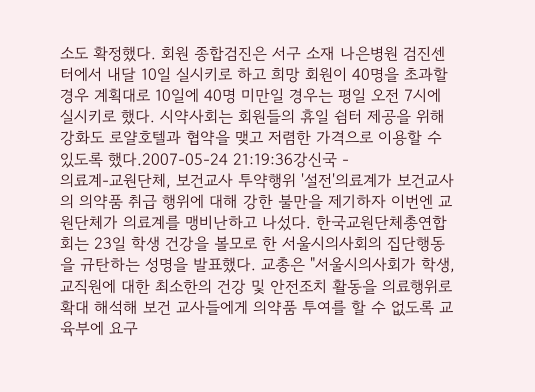소도 확정했다. 회원 종합검진은 서구 소재 나은병원 검진센터에서 내달 10일 실시키로 하고 희망 회원이 40명을 초과할 경우 계획대로 10일에 40명 미만일 경우는 평일 오전 7시에 실시키로 했다. 시약사회는 회원들의 휴일 쉼터 제공을 위해 강화도 로얄호텔과 협약을 맺고 저렴한 가격으로 이용할 수 있도록 했다.2007-05-24 21:19:36강신국 -
의료계-교원단체, 보건교사 투약행위 '설전'의료계가 보건교사의 의약품 취급 행위에 대해 강한 불만을 제기하자 이번엔 교원단체가 의료계를 맹비난하고 나섰다. 한국교원단체총연합회는 23일 학생 건강을 볼모로 한 서울시의사회의 집단행동을 규탄하는 성명을 발표했다. 교총은 "서울시의사회가 학생, 교직원에 대한 최소한의 건강 및 안전조치 활동을 의료행위로 확대 해석해 보건 교사들에게 의약품 투여를 할 수 없도록 교육부에 요구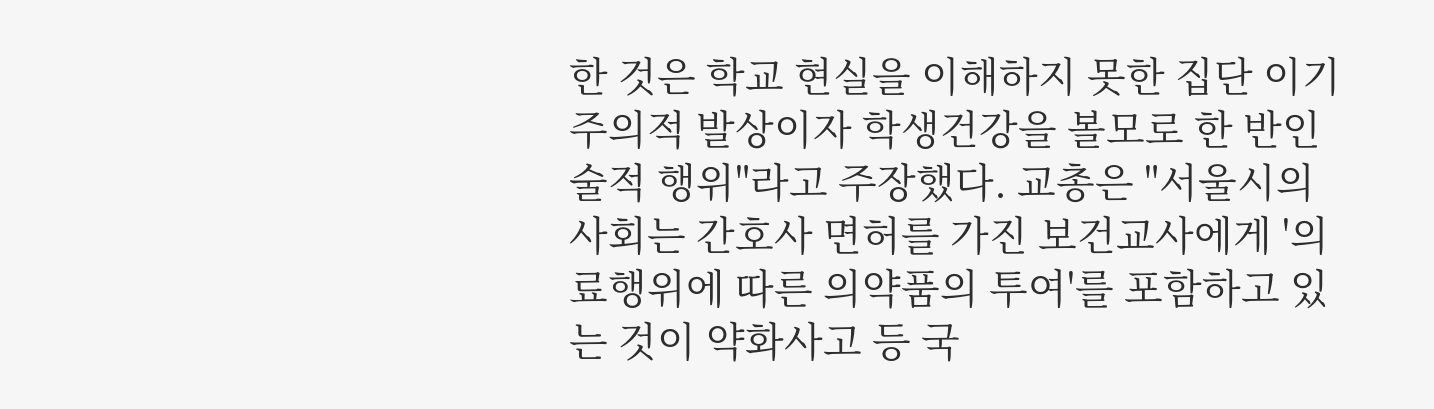한 것은 학교 현실을 이해하지 못한 집단 이기주의적 발상이자 학생건강을 볼모로 한 반인술적 행위"라고 주장했다. 교총은 "서울시의사회는 간호사 면허를 가진 보건교사에게 '의료행위에 따른 의약품의 투여'를 포함하고 있는 것이 약화사고 등 국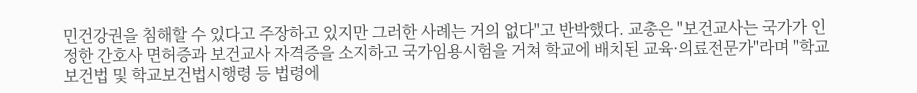민건강권을 침해할 수 있다고 주장하고 있지만 그러한 사례는 거의 없다"고 반박했다. 교총은 "보건교사는 국가가 인정한 간호사 면허증과 보건교사 자격증을 소지하고 국가임용시험을 거쳐 학교에 배치된 교육·의료전문가"라며 "학교보건법 및 학교보건법시행령 등 법령에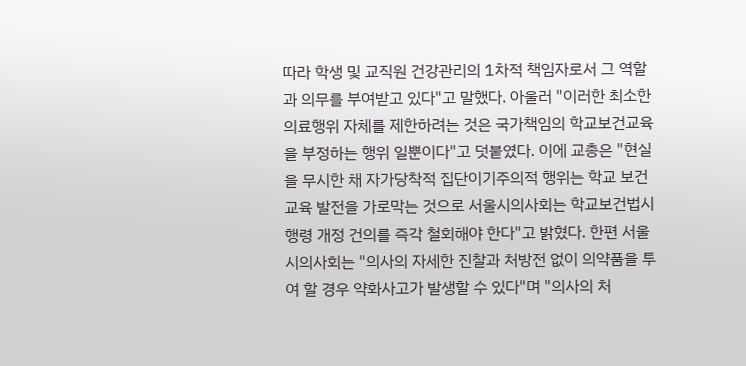따라 학생 및 교직원 건강관리의 1차적 책임자로서 그 역할과 의무를 부여받고 있다"고 말했다. 아울러 "이러한 최소한 의료행위 자체를 제한하려는 것은 국가책임의 학교보건교육을 부정하는 행위 일뿐이다"고 덧붙였다. 이에 교총은 "현실을 무시한 채 자가당착적 집단이기주의적 행위는 학교 보건교육 발전을 가로막는 것으로 서울시의사회는 학교보건법시행령 개정 건의를 즉각 철회해야 한다"고 밝혔다. 한편 서울시의사회는 "의사의 자세한 진찰과 처방전 없이 의약품을 투여 할 경우 약화사고가 발생할 수 있다"며 "의사의 처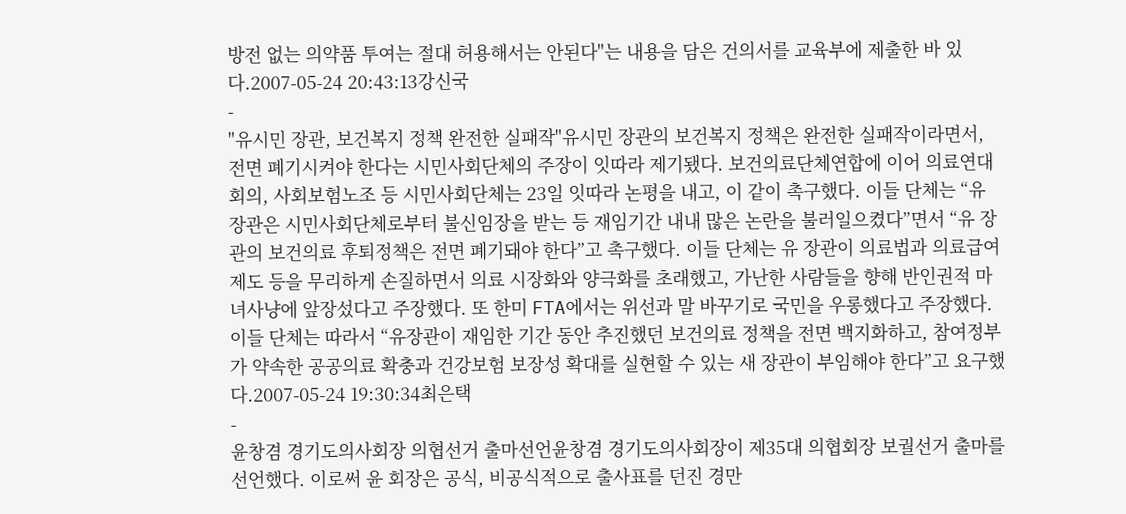방전 없는 의약품 투여는 절대 허용해서는 안된다"는 내용을 담은 건의서를 교육부에 제출한 바 있다.2007-05-24 20:43:13강신국
-
"유시민 장관, 보건복지 정책 완전한 실패작"유시민 장관의 보건복지 정책은 완전한 실패작이라면서, 전면 폐기시켜야 한다는 시민사회단체의 주장이 잇따라 제기됐다. 보건의료단체연합에 이어 의료연대회의, 사회보험노조 등 시민사회단체는 23일 잇따라 논평을 내고, 이 같이 촉구했다. 이들 단체는 “유 장관은 시민사회단체로부터 불신임장을 받는 등 재임기간 내내 많은 논란을 불러일으켰다”면서 “유 장관의 보건의료 후퇴정책은 전면 폐기돼야 한다”고 촉구했다. 이들 단체는 유 장관이 의료법과 의료급여제도 등을 무리하게 손질하면서 의료 시장화와 양극화를 초래했고, 가난한 사람들을 향해 반인권적 마녀사냥에 앞장섰다고 주장했다. 또 한미 FTA에서는 위선과 말 바꾸기로 국민을 우롱했다고 주장했다. 이들 단체는 따라서 “유장관이 재임한 기간 동안 추진했던 보건의료 정책을 전면 백지화하고, 참여정부가 약속한 공공의료 확충과 건강보험 보장성 확대를 실현할 수 있는 새 장관이 부임해야 한다”고 요구했다.2007-05-24 19:30:34최은택
-
윤창겸 경기도의사회장 의협선거 출마선언윤창겸 경기도의사회장이 제35대 의협회장 보궐선거 출마를 선언했다. 이로써 윤 회장은 공식, 비공식적으로 출사표를 던진 경만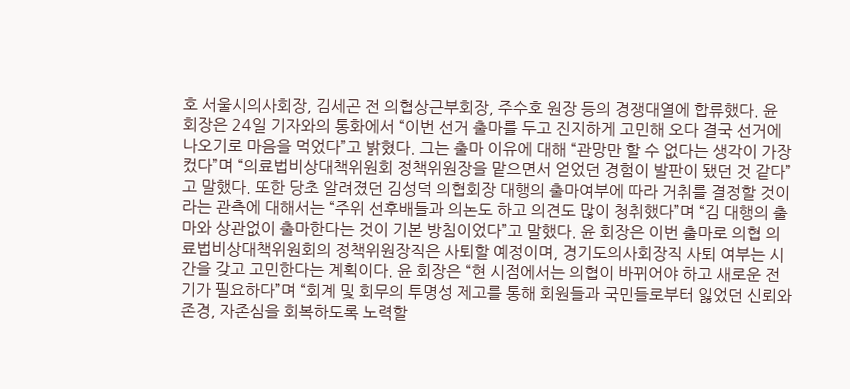호 서울시의사회장, 김세곤 전 의협상근부회장, 주수호 원장 등의 경쟁대열에 합류했다. 윤 회장은 24일 기자와의 통화에서 “이번 선거 출마를 두고 진지하게 고민해 오다 결국 선거에 나오기로 마음을 먹었다”고 밝혔다. 그는 출마 이유에 대해 “관망만 할 수 없다는 생각이 가장 컸다”며 “의료법비상대책위원회 정책위원장을 맡으면서 얻었던 경험이 발판이 됐던 것 같다”고 말했다. 또한 당초 알려졌던 김성덕 의협회장 대행의 출마여부에 따라 거취를 결정할 것이라는 관측에 대해서는 “주위 선후배들과 의논도 하고 의견도 많이 청취했다”며 “김 대행의 출마와 상관없이 출마한다는 것이 기본 방침이었다”고 말했다. 윤 회장은 이번 출마로 의협 의료법비상대책위원회의 정책위원장직은 사퇴할 예정이며, 경기도의사회장직 사퇴 여부는 시간을 갖고 고민한다는 계획이다. 윤 회장은 “현 시점에서는 의협이 바뀌어야 하고 새로운 전기가 필요하다”며 “회계 및 회무의 투명성 제고를 통해 회원들과 국민들로부터 잃었던 신뢰와 존경, 자존심을 회복하도록 노력할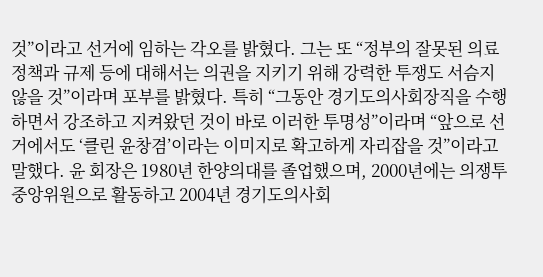것”이라고 선거에 임하는 각오를 밝혔다. 그는 또 “정부의 잘못된 의료정책과 규제 등에 대해서는 의권을 지키기 위해 강력한 투쟁도 서슴지 않을 것”이라며 포부를 밝혔다. 특히 “그동안 경기도의사회장직을 수행하면서 강조하고 지켜왔던 것이 바로 이러한 투명성”이라며 “앞으로 선거에서도 ‘클린 윤창겸’이라는 이미지로 확고하게 자리잡을 것”이라고 말했다. 윤 회장은 1980년 한양의대를 졸업했으며, 2000년에는 의쟁투 중앙위원으로 활동하고 2004년 경기도의사회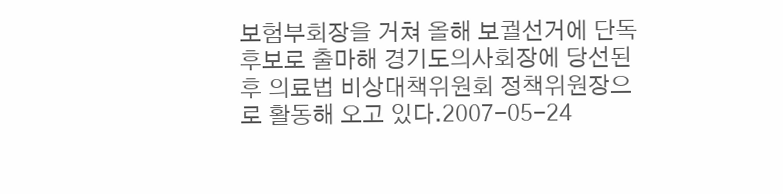보험부회장을 거쳐 올해 보궐선거에 단독 후보로 출마해 경기도의사회장에 당선된 후 의료법 비상대책위원회 정책위원장으로 활동해 오고 있다.2007-05-24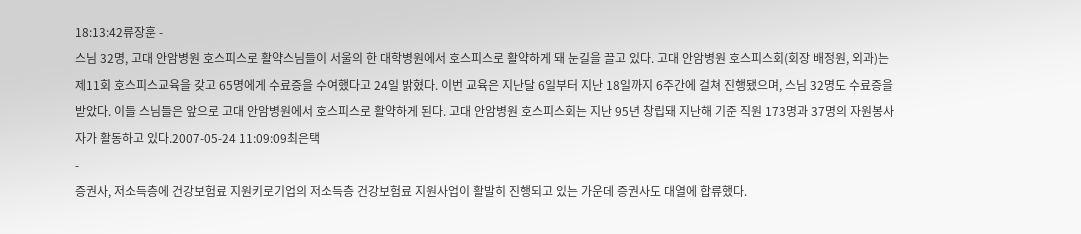18:13:42류장훈 -
스님 32명, 고대 안암병원 호스피스로 활약스님들이 서울의 한 대학병원에서 호스피스로 활약하게 돼 눈길을 끌고 있다. 고대 안암병원 호스피스회(회장 배정원, 외과)는 제11회 호스피스교육을 갖고 65명에게 수료증을 수여했다고 24일 밝혔다. 이번 교육은 지난달 6일부터 지난 18일까지 6주간에 걸쳐 진행됐으며, 스님 32명도 수료증을 받았다. 이들 스님들은 앞으로 고대 안암병원에서 호스피스로 활약하게 된다. 고대 안암병원 호스피스회는 지난 95년 창립돼 지난해 기준 직원 173명과 37명의 자원봉사자가 활동하고 있다.2007-05-24 11:09:09최은택
-
증권사, 저소득층에 건강보험료 지원키로기업의 저소득층 건강보험료 지원사업이 활발히 진행되고 있는 가운데 증권사도 대열에 합류했다.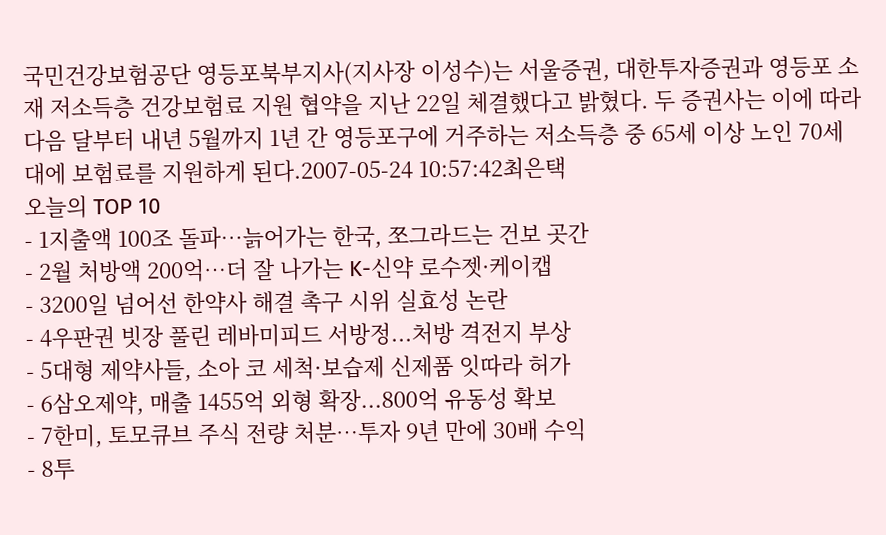국민건강보험공단 영등포북부지사(지사장 이성수)는 서울증권, 대한투자증권과 영등포 소재 저소득층 건강보험료 지원 협약을 지난 22일 체결했다고 밝혔다. 두 증권사는 이에 따라 다음 달부터 내년 5월까지 1년 간 영등포구에 거주하는 저소득층 중 65세 이상 노인 70세대에 보험료를 지원하게 된다.2007-05-24 10:57:42최은택
오늘의 TOP 10
- 1지출액 100조 돌파…늙어가는 한국, 쪼그라드는 건보 곳간
- 2월 처방액 200억…더 잘 나가는 K-신약 로수젯·케이캡
- 3200일 넘어선 한약사 해결 촉구 시위 실효성 논란
- 4우판권 빗장 풀린 레바미피드 서방정...처방 격전지 부상
- 5대형 제약사들, 소아 코 세척·보습제 신제품 잇따라 허가
- 6삼오제약, 매출 1455억 외형 확장...800억 유동성 확보
- 7한미, 토모큐브 주식 전량 처분…투자 9년 만에 30배 수익
- 8투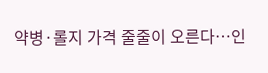약병·롤지 가격 줄줄이 오른다…인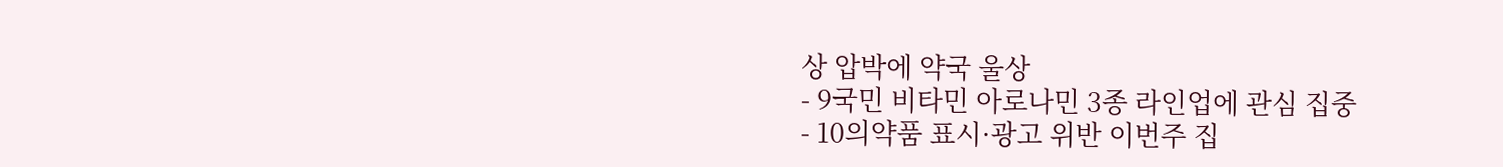상 압박에 약국 울상
- 9국민 비타민 아로나민 3종 라인업에 관심 집중
- 10의약품 표시·광고 위반 이번주 집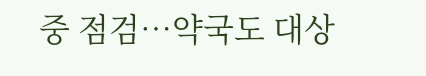중 점검…약국도 대상